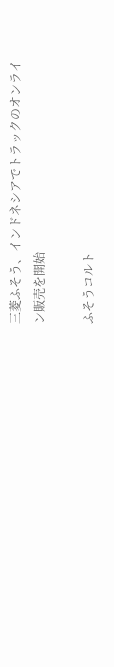三菱ふそう、インドネシアでトラックのオンライン販売を開始

ふそうコルト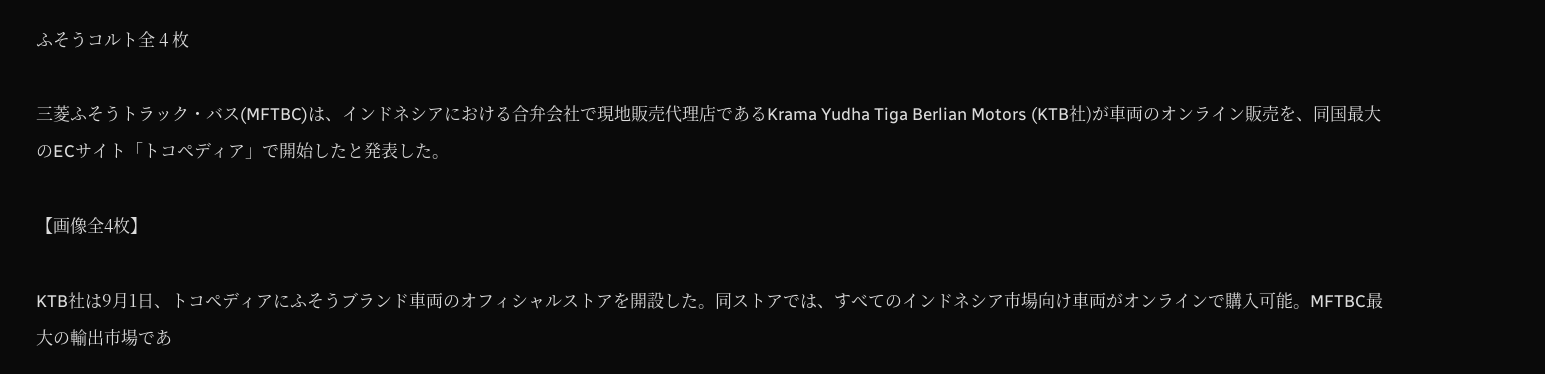ふそうコルト全 4 枚

三菱ふそうトラック・バス(MFTBC)は、インドネシアにおける合弁会社で現地販売代理店であるKrama Yudha Tiga Berlian Motors (KTB社)が車両のオンライン販売を、同国最大のECサイト「トコペディア」で開始したと発表した。

【画像全4枚】

KTB社は9月1日、トコペディアにふそうブランド車両のオフィシャルストアを開設した。同ストアでは、すべてのインドネシア市場向け車両がオンラインで購入可能。MFTBC最大の輸出市場であ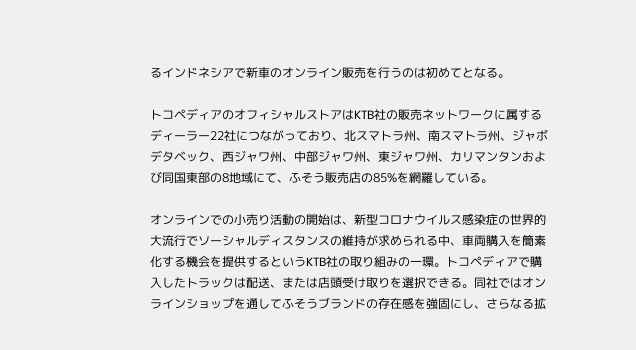るインドネシアで新車のオンライン販売を行うのは初めてとなる。

トコペディアのオフィシャルストアはKTB社の販売ネットワークに属するディーラー22社につながっており、北スマトラ州、南スマトラ州、ジャボデタベック、西ジャワ州、中部ジャワ州、東ジャワ州、カリマンタンおよび同国東部の8地域にて、ふそう販売店の85%を網羅している。

オンラインでの小売り活動の開始は、新型コロナウイルス感染症の世界的大流行でソーシャルディスタンスの維持が求められる中、車両購入を簡素化する機会を提供するというKTB社の取り組みの一環。トコペディアで購入したトラックは配送、または店頭受け取りを選択できる。同社ではオンラインショップを通してふそうブランドの存在感を強固にし、さらなる拡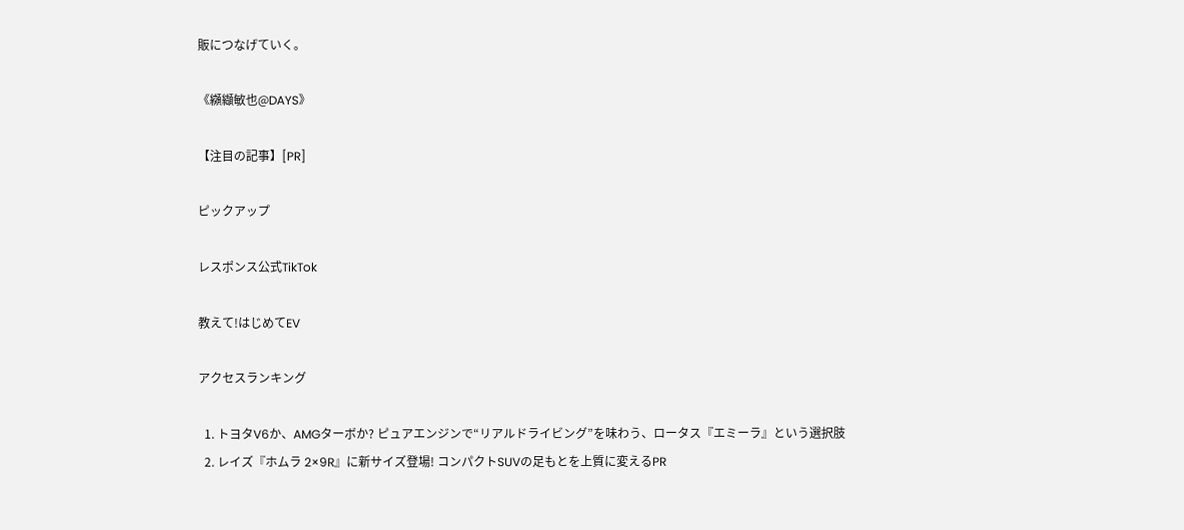販につなげていく。

《纐纈敏也@DAYS》

【注目の記事】[PR]

ピックアップ

レスポンス公式TikTok

教えて!はじめてEV

アクセスランキング

  1. トヨタV6か、AMGターボか? ピュアエンジンで“リアルドライビング”を味わう、ロータス『エミーラ』という選択肢
  2. レイズ『ホムラ 2×9R』に新サイズ登場! コンパクトSUVの足もとを上質に変えるPR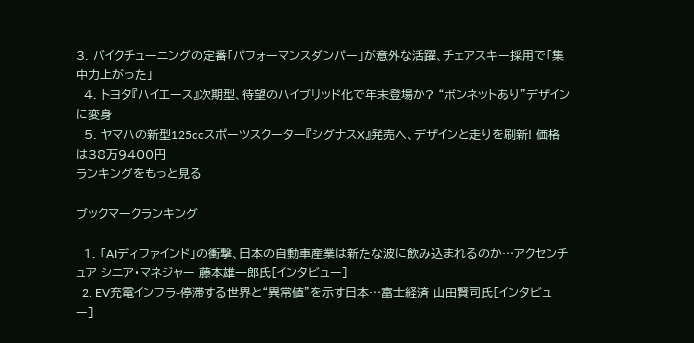3. バイクチューニングの定番「パフォーマンスダンパー」が意外な活躍、チェアスキー採用で「集中力上がった」
  4. トヨタ『ハイエース』次期型、待望のハイブリッド化で年末登場か? “ボンネットあり”デザインに変身
  5. ヤマハの新型125ccスポーツスクーター『シグナスX』発売へ、デザインと走りを刷新! 価格は38万9400円
ランキングをもっと見る

ブックマークランキング

  1. 「AIディファインド」の衝撃、日本の自動車産業は新たな波に飲み込まれるのか…アクセンチュア シニア・マネジャー 藤本雄一郎氏[インタビュー]
  2. EV充電インフラ-停滞する世界と“異常値”を示す日本…富士経済 山田賢司氏[インタビュー]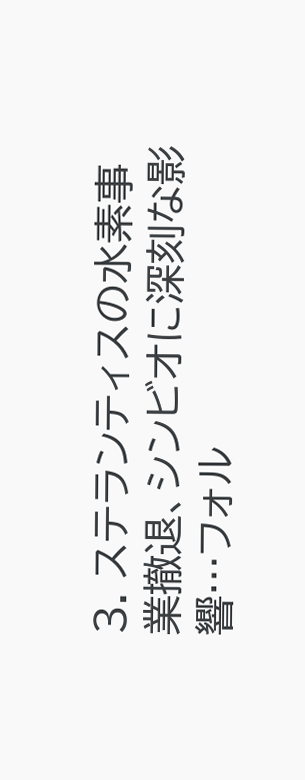3. ステランティスの水素事業撤退、シンビオに深刻な影響…フォル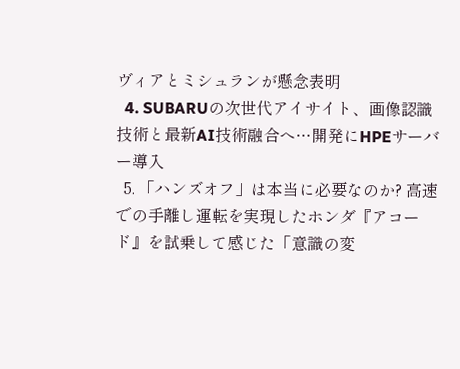ヴィアとミシュランが懸念表明
  4. SUBARUの次世代アイサイト、画像認識技術と最新AI技術融合へ…開発にHPEサーバー導入
  5. 「ハンズオフ」は本当に必要なのか? 高速での手離し運転を実現したホンダ『アコード』を試乗して感じた「意識の変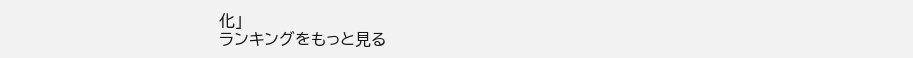化」
ランキングをもっと見る